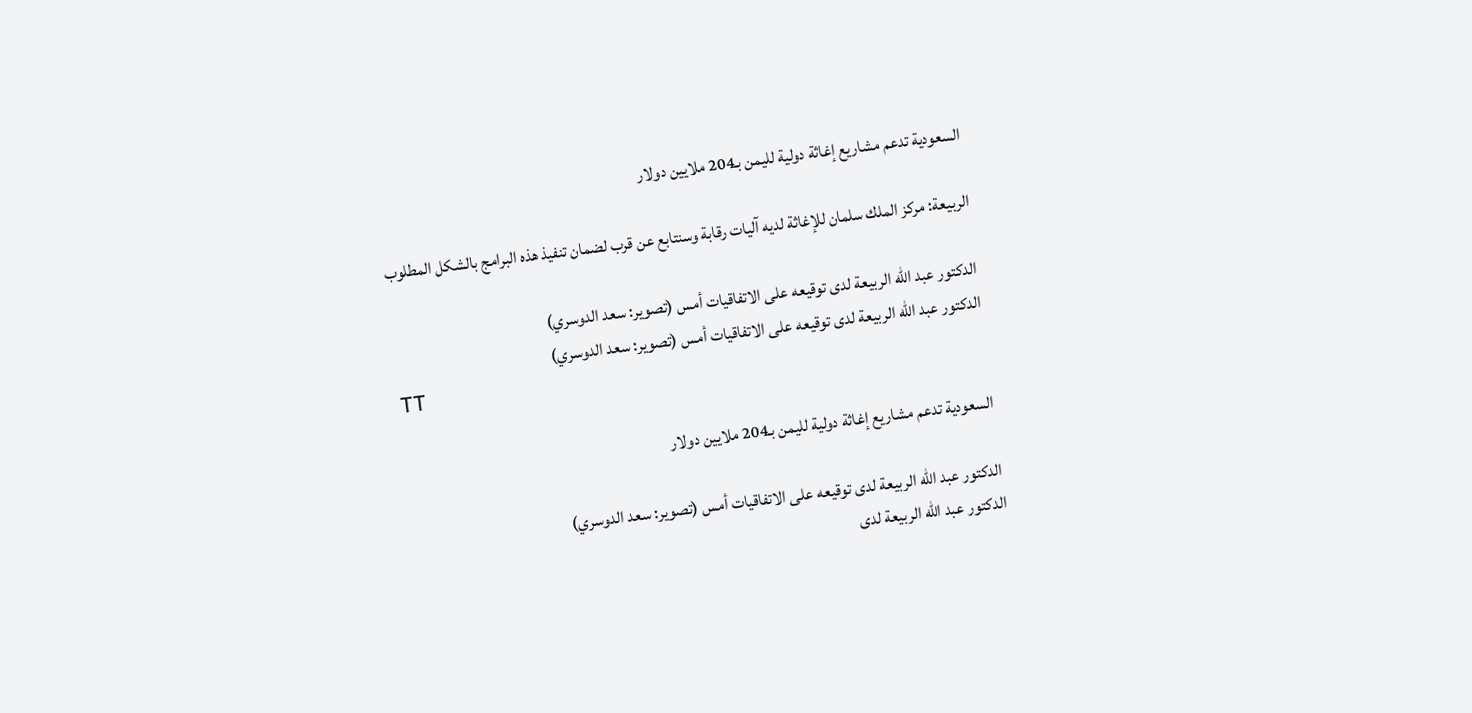السعودية تدعم مشاريع إغاثة دولية لليمن بـ204 ملايين دولار

الربيعة: مركز الملك سلمان للإغاثة لديه آليات رقابة وسنتابع عن قرب لضمان تنفيذ هذه البرامج بالشكل المطلوب

الدكتور عبد الله الربيعة لدى توقيعه على الاتفاقيات أمس (تصوير: سعد الدوسري)
الدكتور عبد الله الربيعة لدى توقيعه على الاتفاقيات أمس (تصوير: سعد الدوسري)
TT

السعودية تدعم مشاريع إغاثة دولية لليمن بـ204 ملايين دولار

الدكتور عبد الله الربيعة لدى توقيعه على الاتفاقيات أمس (تصوير: سعد الدوسري)
الدكتور عبد الله الربيعة لدى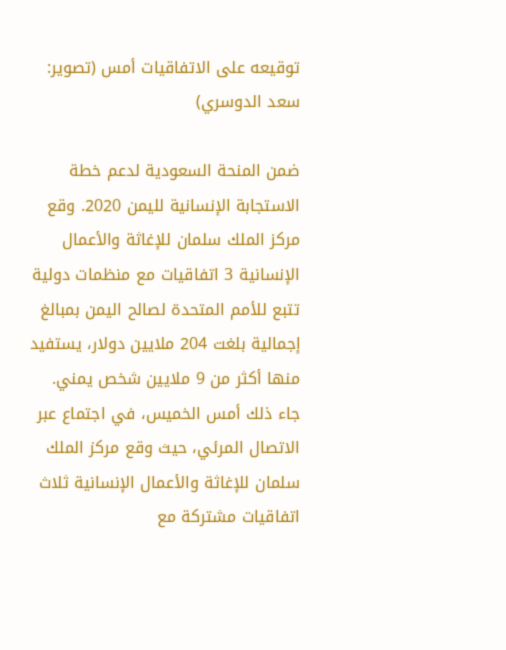توقيعه على الاتفاقيات أمس (تصوير: سعد الدوسري)

ضمن المنحة السعودية لدعم خطة الاستجابة الإنسانية لليمن 2020. وقع مركز الملك سلمان للإغاثة والأعمال الإنسانية 3 اتفاقيات مع منظمات دولية تتبع للأمم المتحدة لصالح اليمن بمبالغ إجمالية بلغت 204 ملايين دولار، يستفيد منها أكثر من 9 ملايين شخص يمني.
جاء ذلك أمس الخميس، في اجتماع عبر الاتصال المرئي، حيث وقع مركز الملك سلمان للإغاثة والأعمال الإنسانية ثلاث اتفاقيات مشتركة مع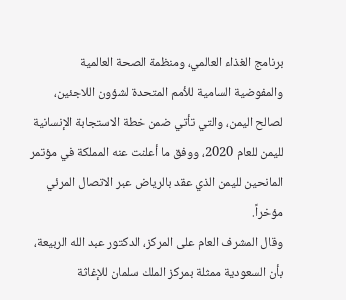برنامج الغذاء العالمي، ومنظمة الصحة العالمية والمفوضية السامية للأمم المتحدة لشؤون اللاجئين، لصالح اليمن، والتي تأتي ضمن خطة الاستجابة الإنسانية لليمن للعام 2020، ووفق ما أعلنت عنه المملكة في مؤتمر المانحين لليمن الذي عقد بالرياض عبر الاتصال المرئي مؤخراً.
وقال المشرف العام على المركز، الدكتور عبد الله الربيعة، بأن السعودية ممثلة بمركز الملك سلمان للإغاثة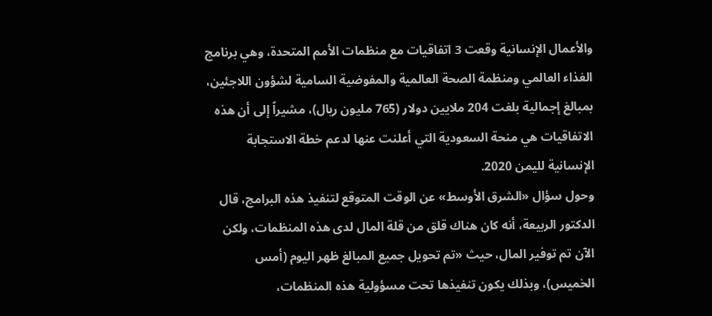والأعمال الإنسانية وقعت 3 اتفاقيات مع منظمات الأمم المتحدة، وهي برنامج الغذاء العالمي ومنظمة الصحة العالمية والمفوضية السامية لشؤون اللاجئين، بمبالغ إجمالية بلغت 204 ملايين دولار (765 مليون ريال)، مشيراً إلى أن هذه الاتفاقيات هي منحة السعودية التي أعلنت عنها لدعم خطة الاستجابة الإنسانية لليمن 2020.
وحول سؤال «الشرق الأوسط» عن الوقت المتوقع لتنفيذ هذه البرامج، قال الدكتور الربيعة، أنه كان هناك قلق من قلة المال لدى هذه المنظمات، ولكن الآن تم توفير المال، حيث «تم تحويل جميع المبالغ ظهر اليوم (أمس الخميس)، وبذلك يكون تنفيذها تحت مسؤولية هذه المنظمات،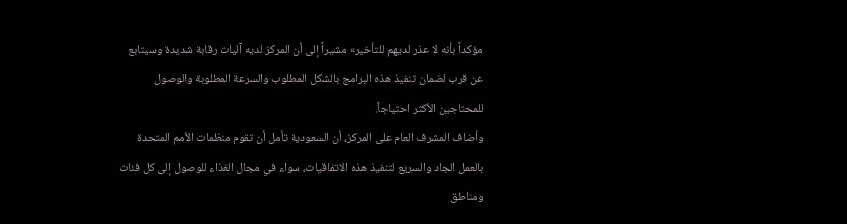مؤكداً بأنه لا عذر لديهم للتأخير» مشيراً إلى أن المركز لديه آليات رقابة شديدة وسيتابع عن قرب لضمان تنفيذ هذه البرامج بالشكل المطلوب والسرعة المطلوبة والوصول للمحتاجين الأكثر احتياجاً.
وأضاف المشرف العام على المركز، أن السعودية تأمل أن تقوم منظمات الأمم المتحدة بالعمل الجاد والسريع لتنفيذ هذه الاتفاقيات، سواء في مجال الغذاء للوصول إلى كل فئات ومناطق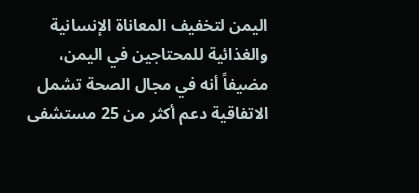اليمن لتخفيف المعاناة الإنسانية والغذائية للمحتاجين في اليمن، مضيفاً أنه في مجال الصحة تشمل الاتفاقية دعم أكثر من 25 مستشفى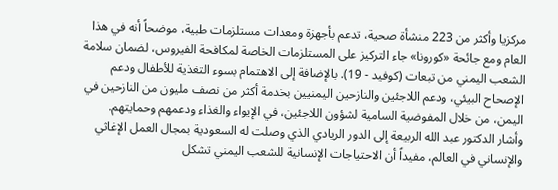مركزيا وأكثر من 223 منشأة صحية، تدعم بأجهزة ومعدات مستلزمات طبية، موضحاً أنه في هذا العام ومع جائحة «كورونا» جاء التركيز على المستلزمات الخاصة لمكافحة الفيروس، لضمان سلامة الشعب اليمني من تبعات (كوفيد - 19). بالإضافة إلى الاهتمام بسوء التغذية للأطفال ودعم الإصحاح البيئي، ودعم اللاجئين والنازحين اليمنيين بخدمة أكثر من نصف مليون من النازحين في اليمن، من خلال المفوضية السامية لشؤون اللاجئين، في الإيواء والغذاء ودعمهم وحمايتهم.
وأشار الدكتور عبد الله الربيعة إلى الدور الريادي الذي وصلت له السعودية بمجال العمل الإغاثي والإنساني في العالم، مفيداً أن الاحتياجات الإنسانية للشعب اليمني تشكل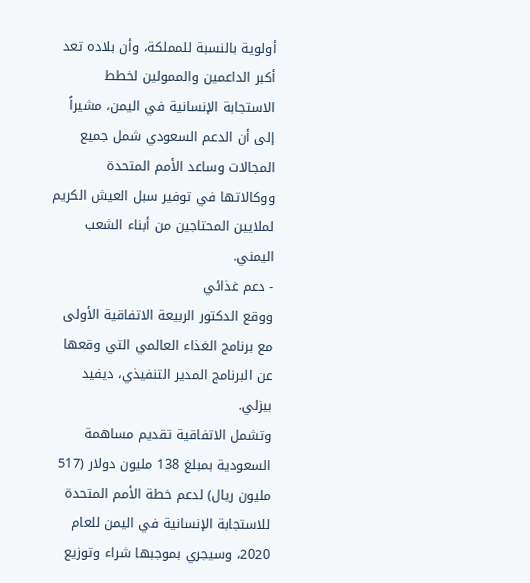أولوية بالنسبة للمملكة، وأن بلاده تعد أكبر الداعمين والممولين لخطط الاستجابة الإنسانية في اليمن، مشيراً إلى أن الدعم السعودي شمل جميع المجالات وساعد الأمم المتحدة ووكالاتها في توفير سبل العيش الكريم لملايين المحتاجين من أبناء الشعب اليمني.
- دعم غذائي
ووقع الدكتور الربيعة الاتفاقية الأولى مع برنامج الغذاء العالمي التي وقعها عن البرنامج المدير التنفيذي، ديفيد بيزلي.
وتشمل الاتفاقية تقديم مساهمة السعودية بمبلغ 138 مليون دولار (517 مليون ريال) لدعم خطة الأمم المتحدة للاستجابة الإنسانية في اليمن للعام 2020، وسيجري بموجبها شراء وتوزيع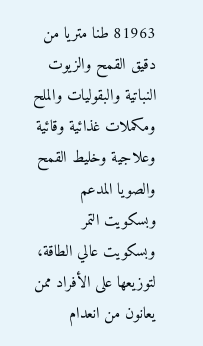81963 طنا متريا من دقيق القمح والزيوت النباتية والبقوليات والملح ومكملات غذائية وقائية وعلاجية وخليط القمح والصويا المدعم وبسكويت التمر وبسكويت عالي الطاقة، لتوزيعها على الأفراد ممن يعانون من انعدام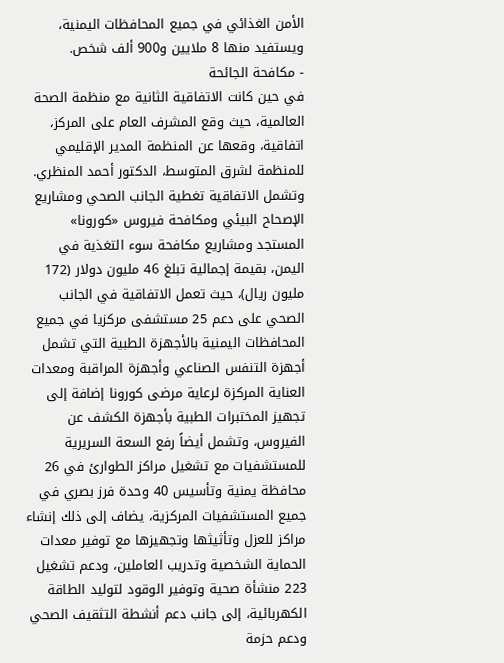الأمن الغذائي في جميع المحافظات اليمنية، ويستفيد منها 8 ملايين و900 ألف شخص.
- مكافحة الجائحة
في حين كانت الاتفاقية الثانية مع منظمة الصحة العالمية، حيث وقع المشرف العام على المركز، اتفاقية، وقعها عن المنظمة المدير الإقليمي للمنظمة لشرق المتوسط، الدكتور أحمد المنظري.
وتشمل الاتفاقية تغطية الجانب الصحي ومشاريع الإصحاح البيئي ومكافحة فيروس «كورونا» المستجد ومشاريع مكافحة سوء التغذية في اليمن، بقيمة إجمالية تبلغ 46 مليون دولار (172 مليون ريال)، حيث تعمل الاتفاقية في الجانب الصحي على دعم 25 مستشفى مركزيا في جميع المحافظات اليمنية بالأجهزة الطبية التي تشمل أجهزة التنفس الصناعي وأجهزة المراقبة ومعدات العناية المركزة لرعاية مرضى كورونا إضافة إلى تجهيز المختبرات الطبية بأجهزة الكشف عن الفيروس، وتشمل أيضاً رفع السعة السريرية للمستشفيات مع تشغيل مراكز الطوارئ في 26 محافظة يمنية وتأسيس 40 وحدة فرز بصري في جميع المستشفيات المركزية، يضاف إلى ذلك إنشاء مراكز للعزل وتأثيثها وتجهيزها مع توفير معدات الحماية الشخصية وتدريب العاملين، ودعم تشغيل 223 منشأة صحية وتوفير الوقود لتوليد الطاقة الكهربائية، إلى جانب دعم أنشطة التثقيف الصحي ودعم حزمة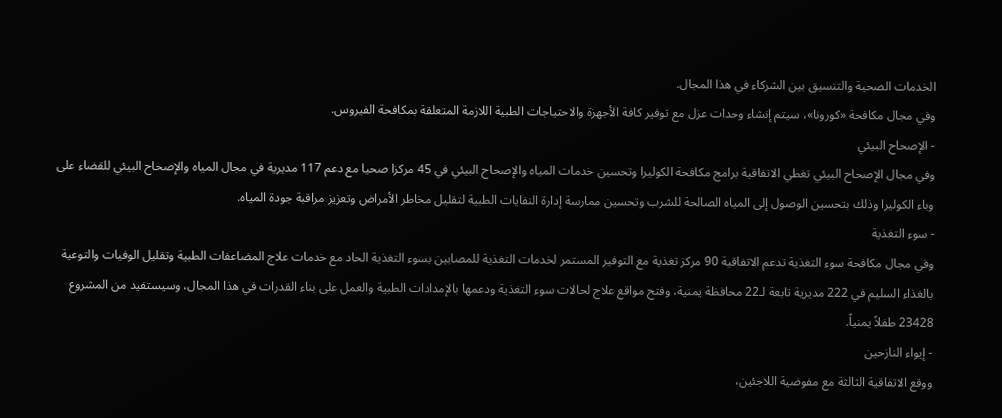الخدمات الصحية والتنسيق بين الشركاء في هذا المجال.
وفي مجال مكافحة «كورونا»، سيتم إنشاء وحدات عزل مع توفير كافة الأجهزة والاحتياجات الطبية اللازمة المتعلقة بمكافحة الفيروس.
- الإصحاح البيئي
وفي مجال الإصحاح البيئي تغطي الاتفاقية برامج مكافحة الكوليرا وتحسين خدمات المياه والإصحاح البيئي في 45 مركزا صحيا مع دعم 117 مديرية في مجال المياه والإصحاح البيئي للقضاء على وباء الكوليرا وذلك بتحسين الوصول إلى المياه الصالحة للشرب وتحسين ممارسة إدارة النفايات الطبية لتقليل مخاطر الأمراض وتعزيز مراقبة جودة المياه.
- سوء التغذية
وفي مجال مكافحة سوء التغذية تدعم الاتفاقية 90 مركز تغذية مع التوفير المستمر لخدمات التغذية للمصابين بسوء التغذية الحاد مع خدمات علاج المضاعفات الطبية وتقليل الوفيات والتوعية بالغذاء السليم في 222 مديرية تابعة لـ22 محافظة يمنية، وفتح مواقع علاج لحالات سوء التغذية ودعمها بالإمدادات الطبية والعمل على بناء القدرات في هذا المجال، وسيستفيد من المشروع 23428 طفلاً يمنياً.
- إيواء النازحين
ووقع الاتفاقية الثالثة مع مفوضية اللاجئين،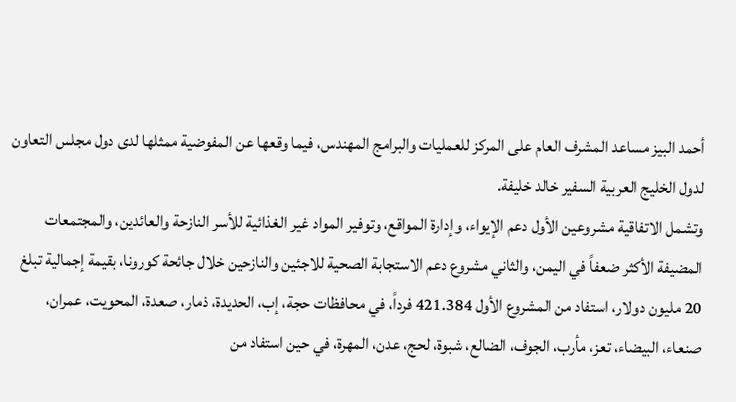أحمد البيز مساعد المشرف العام على المركز للعمليات والبرامج المهندس، فيما وقعها عن المفوضية ممثلها لدى دول مجلس التعاون لدول الخليج العربية السفير خالد خليفة.
وتشمل الاتفاقية مشروعين الأول دعم الإيواء، وإدارة المواقع، وتوفير المواد غير الغذائية للأسر النازحة والعائدين، والمجتمعات المضيفة الأكثر ضعفاً في اليمن، والثاني مشروع دعم الاستجابة الصحية للاجئين والنازحين خلال جائحة كورونا، بقيمة إجمالية تبلغ 20 مليون دولار، استفاد من المشروع الأول 421.384 فرداً، في محافظات حجة، إب، الحديدة، ذمار، صعدة، المحويت، عمران، صنعاء، البيضاء، تعز، مأرب، الجوف، الضالع، شبوة، لحج، عدن، المهرة، في حين استفاد من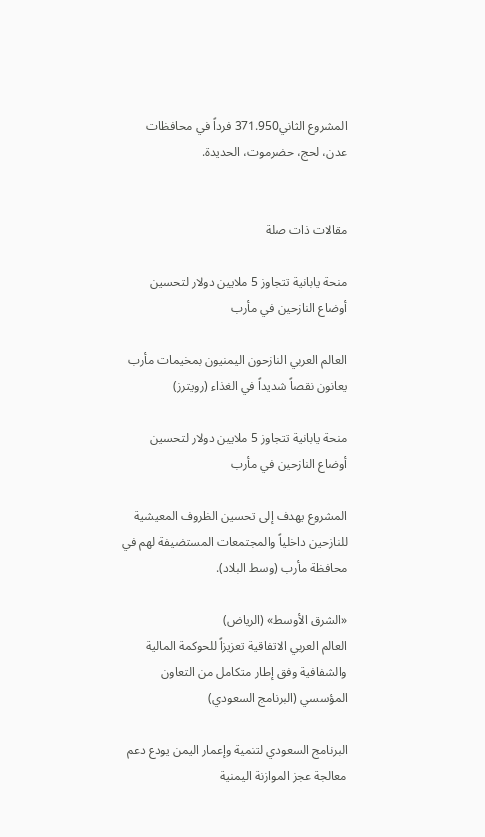المشروع الثاني371.950 فرداً في محافظات عدن، لحج، حضرموت، الحديدة.


مقالات ذات صلة

منحة يابانية تتجاوز 5 ملايين دولار لتحسين أوضاع النازحين في مأرب

العالم العربي النازحون اليمنيون بمخيمات مأرب يعانون نقصاً شديداً في الغذاء (رويترز)

منحة يابانية تتجاوز 5 ملايين دولار لتحسين أوضاع النازحين في مأرب

المشروع يهدف إلى تحسين الظروف المعيشية للنازحين داخلياً والمجتمعات المستضيفة لهم في محافظة مأرب (وسط البلاد).

«الشرق الأوسط» (الرياض)
العالم العربي الاتفاقية تعزيزاً للحوكمة المالية والشفافية وفق إطار متكامل من التعاون المؤسسي (البرنامج السعودي)

البرنامج السعودي لتنمية وإعمار اليمن يودع دعم معالجة عجز الموازنة اليمنية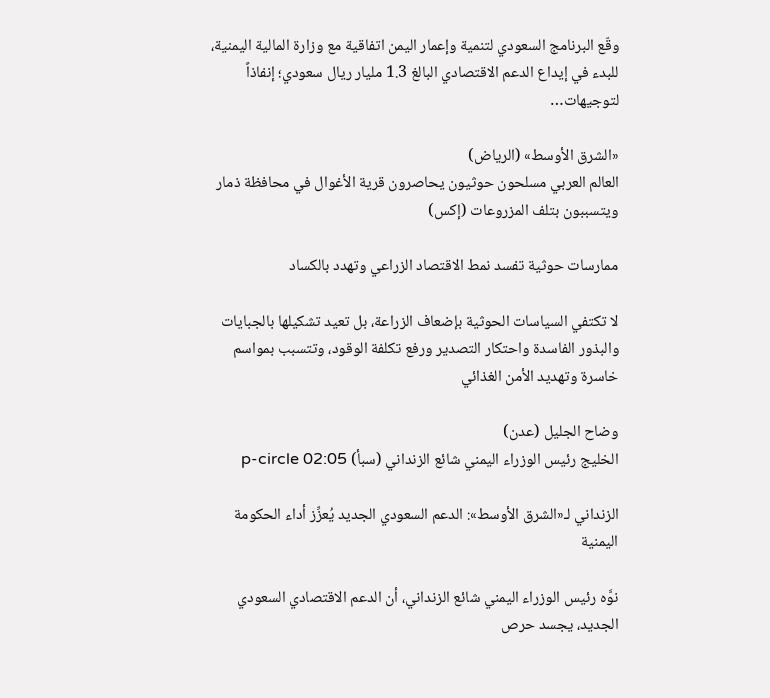وقّع البرنامج السعودي لتنمية وإعمار اليمن اتفاقية مع وزارة المالية اليمنية، للبدء في إيداع الدعم الاقتصادي البالغ 1.3 مليار ريال سعودي؛ إنفاذاً لتوجيهات…

«الشرق الأوسط» (الرياض)
العالم العربي مسلحون حوثيون يحاصرون قرية الأغوال في محافظة ذمار ويتسببون بتلف المزروعات (إكس)

ممارسات حوثية تفسد نمط الاقتصاد الزراعي وتهدد بالكساد

لا تكتفي السياسات الحوثية بإضعاف الزراعة، بل تعيد تشكيلها بالجبايات والبذور الفاسدة واحتكار التصدير ورفع تكلفة الوقود، وتتسبب بمواسم خاسرة وتهديد الأمن الغذائي

وضاح الجليل (عدن)
الخليج رئيس الوزراء اليمني شائع الزنداني (سبأ) p-circle 02:05

الزنداني لـ«الشرق الأوسط»: الدعم السعودي الجديد يُعزِّز أداء الحكومة اليمنية

نوَّه رئيس الوزراء اليمني شائع الزنداني، أن الدعم الاقتصادي السعودي الجديد، يجسد حرص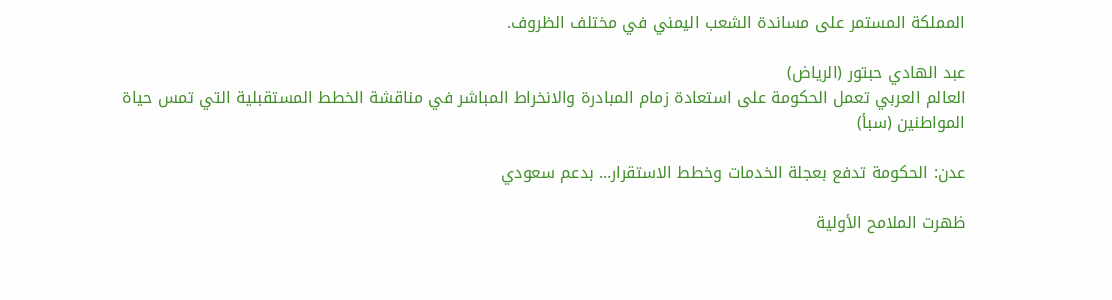المملكة المستمر على مساندة الشعب اليمني في مختلف الظروف.

عبد الهادي حبتور (الرياض)
العالم العربي تعمل الحكومة على استعادة زمام المبادرة والانخراط المباشر في مناقشة الخطط المستقبلية التي تمس حياة المواطنين (سبأ)

عدن: الحكومة تدفع بعجلة الخدمات وخطط الاستقرار... بدعم سعودي

ظهرت الملامح الأولية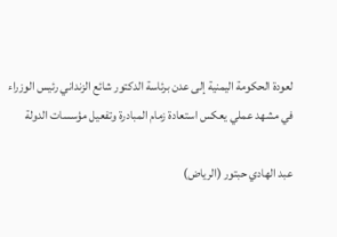لعودة الحكومة اليمنية إلى عدن برئاسة الدكتور شائع الزنداني رئيس الوزراء في مشهد عملي يعكس استعادة زمام المبادرة وتفعيل مؤسسات الدولة

عبد الهادي حبتور (الرياض)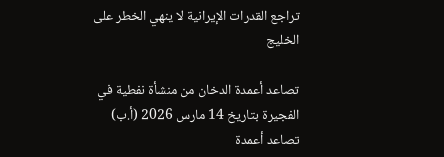تراجع القدرات الإيرانية لا ينهي الخطر على الخليج

تصاعد أعمدة الدخان من منشأة نفطية في الفجيرة بتاريخ 14 مارس 2026 (أ.ب)
تصاعد أعمدة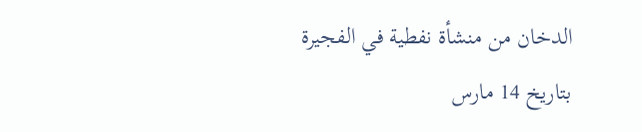الدخان من منشأة نفطية في الفجيرة بتاريخ 14 مارس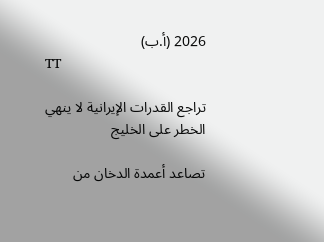2026 (أ.ب)
TT

تراجع القدرات الإيرانية لا ينهي الخطر على الخليج

تصاعد أعمدة الدخان من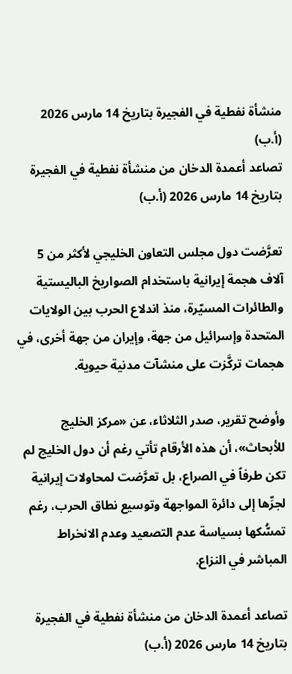منشأة نفطية في الفجيرة بتاريخ 14 مارس 2026 (أ.ب)
تصاعد أعمدة الدخان من منشأة نفطية في الفجيرة بتاريخ 14 مارس 2026 (أ.ب)

تعرَّضت دول مجلس التعاون الخليجي لأكثر من 5 آلاف هجمة إيرانية باستخدام الصواريخ الباليستية والطائرات المسيّرة، منذ اندلاع الحرب بين الولايات المتحدة وإسرائيل من جهة، وإيران من جهة أخرى، في هجمات تركَّزت على منشآت مدنية حيوية.

وأوضح تقرير، صدر الثلاثاء، عن «مركز الخليج للأبحاث»، أن هذه الأرقام تأتي رغم أن دول الخليج لم تكن طرفاً في الصراع، بل تعرَّضت لمحاولات إيرانية لجرِّها إلى دائرة المواجهة وتوسيع نطاق الحرب، رغم تمسُّكها بسياسة عدم التصعيد وعدم الانخراط المباشر في النزاع.

تصاعد أعمدة الدخان من منشأة نفطية في الفجيرة بتاريخ 14 مارس 2026 (أ.ب)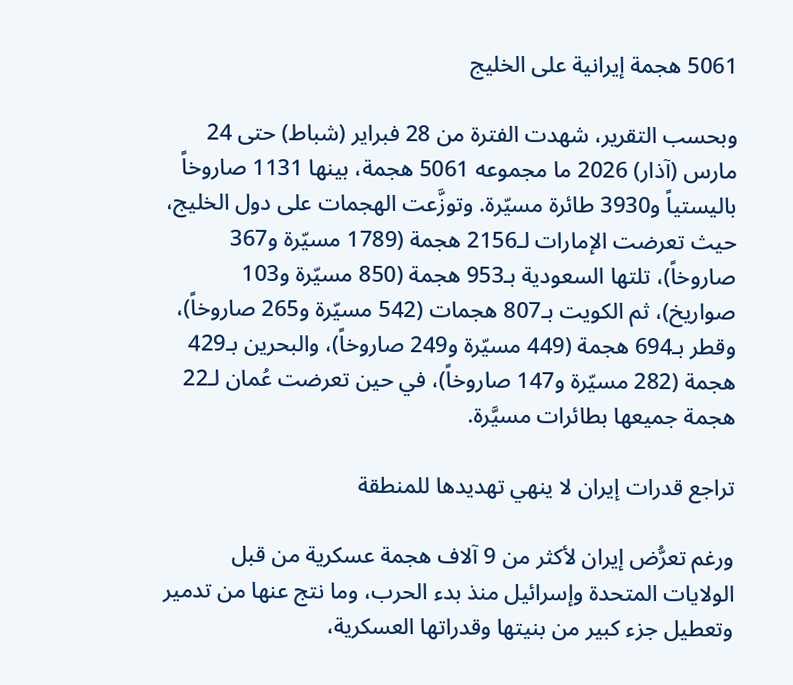5061 هجمة إيرانية على الخليج

وبحسب التقرير، شهدت الفترة من 28 فبراير (شباط) حتى 24 مارس (آذار) 2026 ما مجموعه 5061 هجمة، بينها 1131 صاروخاً باليستياً و3930 طائرة مسيّرة. وتوزَّعت الهجمات على دول الخليج، حيث تعرضت الإمارات لـ2156 هجمة (1789 مسيّرة و367 صاروخاً)، تلتها السعودية بـ953 هجمة (850 مسيّرة و103 صواريخ)، ثم الكويت بـ807 هجمات (542 مسيّرة و265 صاروخاً)، وقطر بـ694 هجمة (449 مسيّرة و249 صاروخاً)، والبحرين بـ429 هجمة (282 مسيّرة و147 صاروخاً)، في حين تعرضت عُمان لـ22 هجمة جميعها بطائرات مسيَّرة.

تراجع قدرات إيران لا ينهي تهديدها للمنطقة

ورغم تعرُّض إيران لأكثر من 9 آلاف هجمة عسكرية من قبل الولايات المتحدة وإسرائيل منذ بدء الحرب، وما نتج عنها من تدمير وتعطيل جزء كبير من بنيتها وقدراتها العسكرية،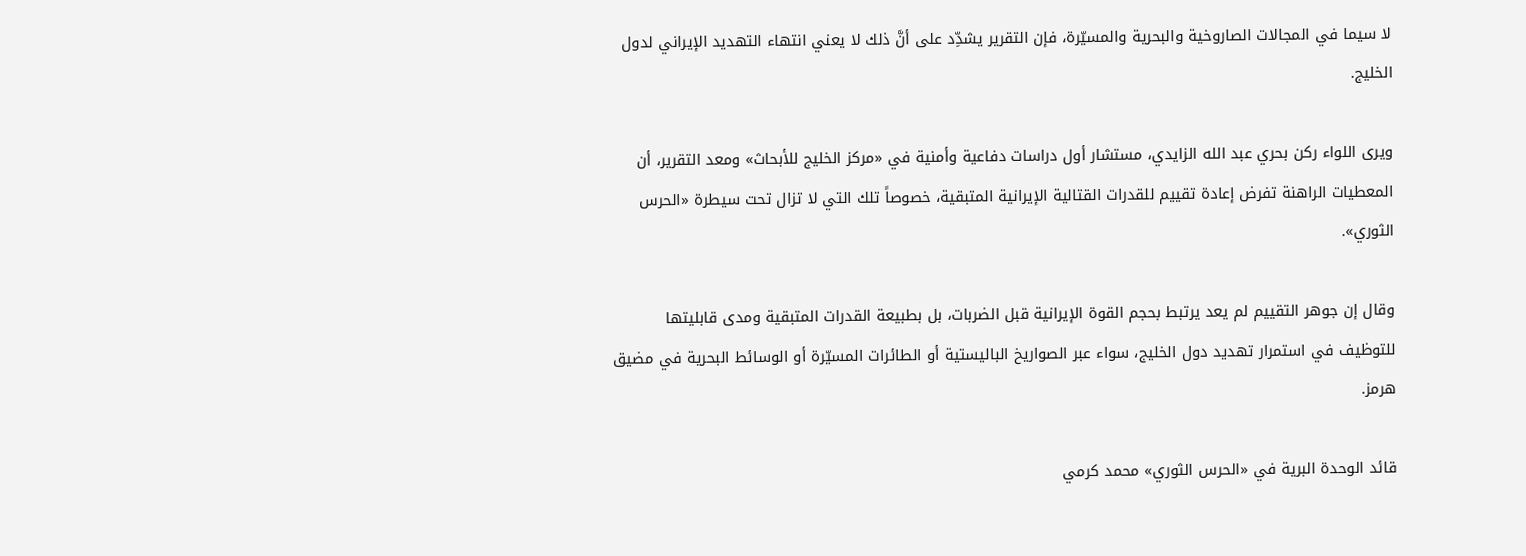لا سيما في المجالات الصاروخية والبحرية والمسيّرة، فإن التقرير يشدِّد على أنَّ ذلك لا يعني انتهاء التهديد الإيراني لدول الخليج.

ويرى اللواء ركن بحري عبد الله الزايدي، مستشار أول دراسات دفاعية وأمنية في «مركز الخليج للأبحاث» ومعد التقرير، أن المعطيات الراهنة تفرض إعادة تقييم للقدرات القتالية الإيرانية المتبقية، خصوصاً تلك التي لا تزال تحت سيطرة «الحرس الثوري».

وقال إن جوهر التقييم لم يعد يرتبط بحجم القوة الإيرانية قبل الضربات، بل بطبيعة القدرات المتبقية ومدى قابليتها للتوظيف في استمرار تهديد دول الخليج، سواء عبر الصواريخ الباليستية أو الطائرات المسيّرة أو الوسائط البحرية في مضيق هرمز.

قائد الوحدة البرية في «الحرس الثوري» محمد كرمي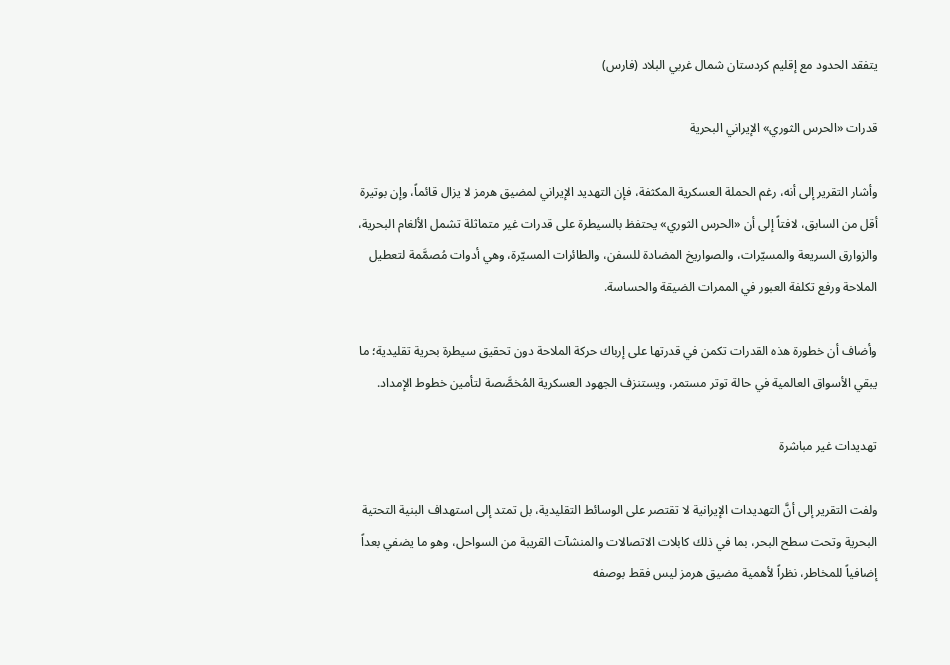يتفقد الحدود مع إقليم كردستان شمال غربي البلاد (فارس)

قدرات «الحرس الثوري» الإيراني البحرية

وأشار التقرير إلى أنه، رغم الحملة العسكرية المكثفة، فإن التهديد الإيراني لمضيق هرمز لا يزال قائماً، وإن بوتيرة أقل من السابق، لافتاً إلى أن «الحرس الثوري» يحتفظ بالسيطرة على قدرات غير متماثلة تشمل الألغام البحرية، والزوارق السريعة والمسيّرات، والصواريخ المضادة للسفن، والطائرات المسيّرة، وهي أدوات مُصمَّمة لتعطيل الملاحة ورفع تكلفة العبور في الممرات الضيقة والحساسة.

وأضاف أن خطورة هذه القدرات تكمن في قدرتها على إرباك حركة الملاحة دون تحقيق سيطرة بحرية تقليدية؛ ما يبقي الأسواق العالمية في حالة توتر مستمر، ويستنزف الجهود العسكرية المُخصَّصة لتأمين خطوط الإمداد.

تهديدات غير مباشرة

ولفت التقرير إلى أنَّ التهديدات الإيرانية لا تقتصر على الوسائط التقليدية، بل تمتد إلى استهداف البنية التحتية البحرية وتحت سطح البحر، بما في ذلك كابلات الاتصالات والمنشآت القريبة من السواحل، وهو ما يضفي بعداً إضافياً للمخاطر، نظراً لأهمية مضيق هرمز ليس فقط بوصفه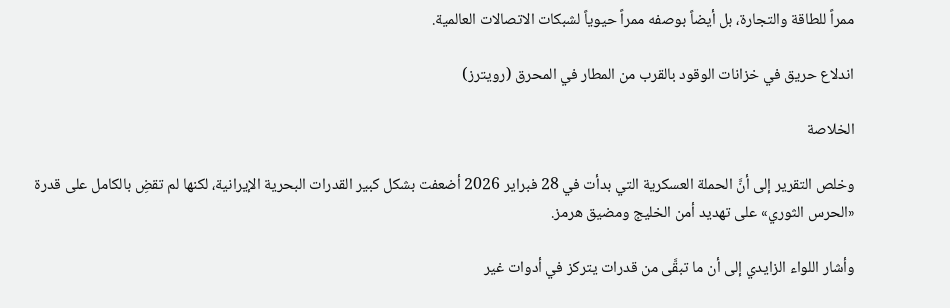ممراً للطاقة والتجارة، بل أيضاً بوصفه ممراً حيوياً لشبكات الاتصالات العالمية.

اندلاع حريق في خزانات الوقود بالقرب من المطار في المحرق (رويترز)

الخلاصة

وخلص التقرير إلى أنَّ الحملة العسكرية التي بدأت في 28 فبراير 2026 أضعفت بشكل كبير القدرات البحرية الإيرانية، لكنها لم تقضِ بالكامل على قدرة «الحرس الثوري» على تهديد أمن الخليج ومضيق هرمز.

وأشار اللواء الزايدي إلى أن ما تبقَّى من قدرات يتركز في أدوات غير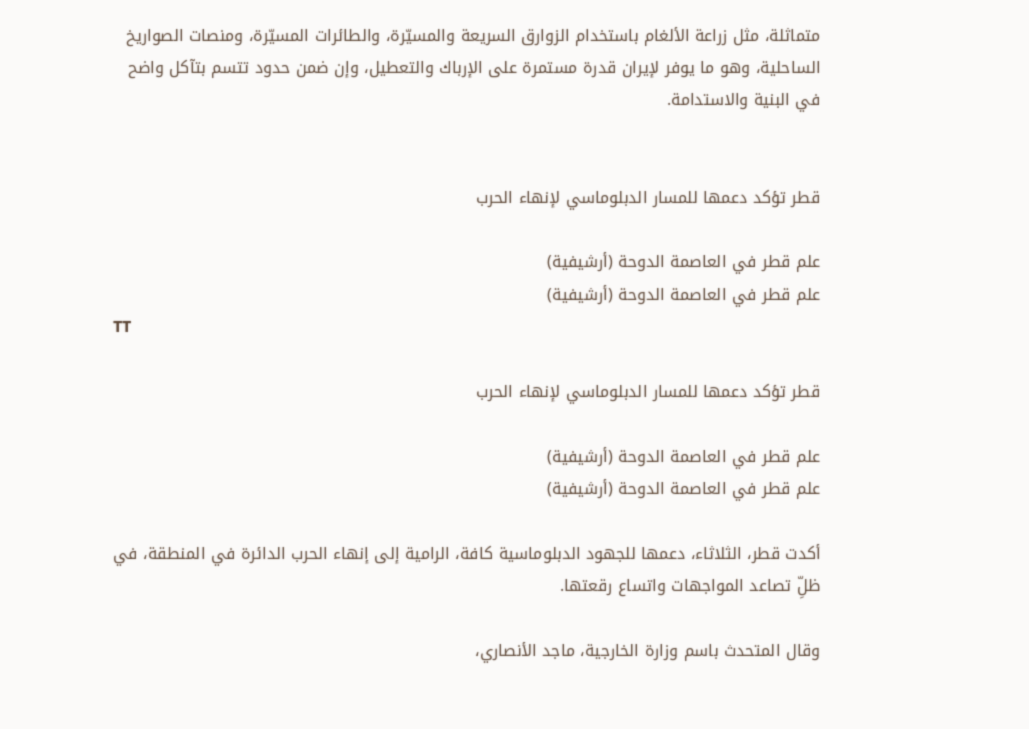متماثلة، مثل زراعة الألغام باستخدام الزوارق السريعة والمسيّرة، والطائرات المسيّرة، ومنصات الصواريخ الساحلية، وهو ما يوفر لإيران قدرة مستمرة على الإرباك والتعطيل، وإن ضمن حدود تتسم بتآكل واضح في البنية والاستدامة.


قطر تؤكد دعمها للمسار الدبلوماسي لإنهاء الحرب

علم قطر في العاصمة الدوحة (أرشيفية)
علم قطر في العاصمة الدوحة (أرشيفية)
TT

قطر تؤكد دعمها للمسار الدبلوماسي لإنهاء الحرب

علم قطر في العاصمة الدوحة (أرشيفية)
علم قطر في العاصمة الدوحة (أرشيفية)

أكدت قطر، الثلاثاء، دعمها للجهود الدبلوماسية كافة، الرامية إلى إنهاء الحرب الدائرة في المنطقة، في ظلِّ تصاعد المواجهات واتساع رقعتها.

وقال المتحدث باسم وزارة الخارجية، ماجد الأنصاري،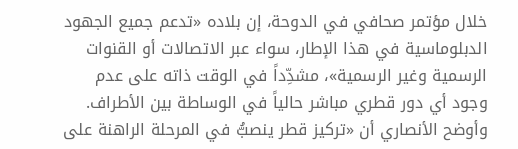خلال مؤتمر صحافي في الدوحة، إن بلاده «تدعم جميع الجهود الدبلوماسية في هذا الإطار، سواء عبر الاتصالات أو القنوات الرسمية وغير الرسمية»، مشدِّداً في الوقت ذاته على عدم وجود أي دور قطري مباشر حالياً في الوساطة بين الأطراف. وأوضح الأنصاري أن «تركيز قطر ينصبُّ في المرحلة الراهنة على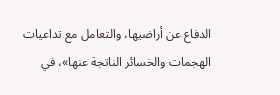الدفاع عن أراضيها، والتعامل مع تداعيات الهجمات والخسائر الناتجة عنها»، في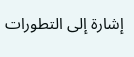إشارة إلى التطورات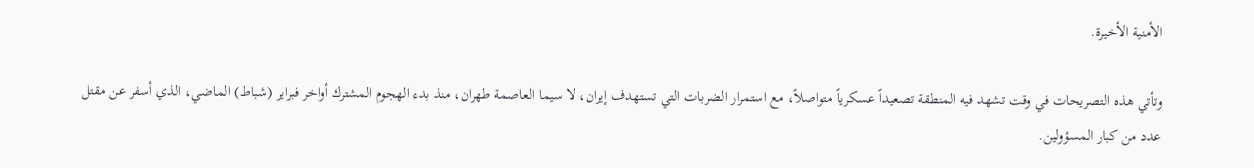الأمنية الأخيرة.

وتأتي هذه التصريحات في وقت تشهد فيه المنطقة تصعيداً عسكرياً متواصلاً، مع استمرار الضربات التي تستهدف إيران، لا سيما العاصمة طهران، منذ بدء الهجوم المشترك أواخر فبراير (شباط) الماضي، الذي أسفر عن مقتل عدد من كبار المسؤولين.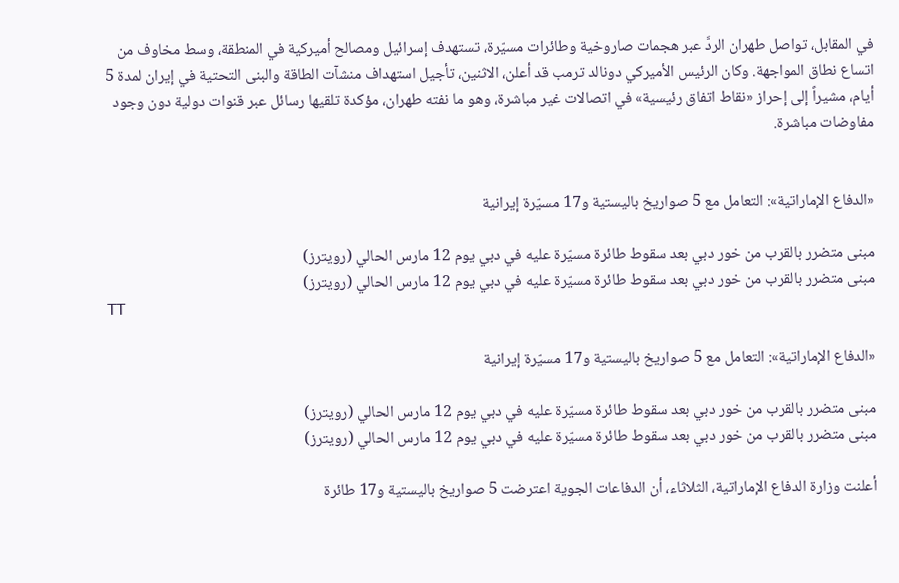في المقابل، تواصل طهران الردَّ عبر هجمات صاروخية وطائرات مسيّرة، تستهدف إسرائيل ومصالح أميركية في المنطقة، وسط مخاوف من اتساع نطاق المواجهة. وكان الرئيس الأميركي دونالد ترمب قد أعلن، الاثنين، تأجيل استهداف منشآت الطاقة والبنى التحتية في إيران لمدة 5 أيام، مشيراً إلى إحراز «نقاط اتفاق رئيسية» في اتصالات غير مباشرة، وهو ما نفته طهران، مؤكدة تلقيها رسائل عبر قنوات دولية دون وجود مفاوضات مباشرة.


«الدفاع الإماراتية»: التعامل مع 5 صواريخ باليستية و17 مسيّرة إيرانية

مبنى متضرر بالقرب من خور دبي بعد سقوط طائرة مسيّرة عليه في دبي يوم 12 مارس الحالي (رويترز)
مبنى متضرر بالقرب من خور دبي بعد سقوط طائرة مسيّرة عليه في دبي يوم 12 مارس الحالي (رويترز)
TT

«الدفاع الإماراتية»: التعامل مع 5 صواريخ باليستية و17 مسيّرة إيرانية

مبنى متضرر بالقرب من خور دبي بعد سقوط طائرة مسيّرة عليه في دبي يوم 12 مارس الحالي (رويترز)
مبنى متضرر بالقرب من خور دبي بعد سقوط طائرة مسيّرة عليه في دبي يوم 12 مارس الحالي (رويترز)

أعلنت وزارة الدفاع الإماراتية، الثلاثاء، أن الدفاعات الجوية اعترضت 5 صواريخ باليستية و17 طائرة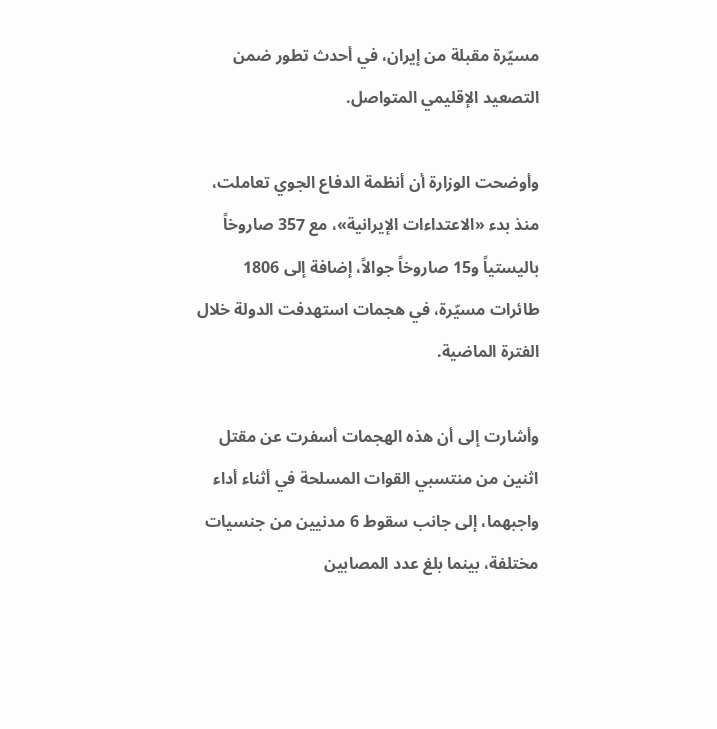مسيّرة مقبلة من إيران، في أحدث تطور ضمن التصعيد الإقليمي المتواصل.

وأوضحت الوزارة أن أنظمة الدفاع الجوي تعاملت، منذ بدء «الاعتداءات الإيرانية»، مع 357 صاروخاً باليستياً و15 صاروخاً جوالاً، إضافة إلى 1806 طائرات مسيّرة، في هجمات استهدفت الدولة خلال الفترة الماضية.

وأشارت إلى أن هذه الهجمات أسفرت عن مقتل اثنين من منتسبي القوات المسلحة في أثناء أداء واجبهما، إلى جانب سقوط 6 مدنيين من جنسيات مختلفة، بينما بلغ عدد المصابين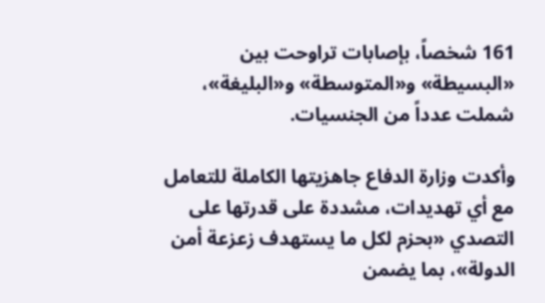161 شخصاً، بإصابات تراوحت بين «البسيطة» و«المتوسطة» و«البليغة»، شملت عدداً من الجنسيات.

وأكدت وزارة الدفاع جاهزيتها الكاملة للتعامل مع أي تهديدات، مشددة على قدرتها على التصدي «بحزم لكل ما يستهدف زعزعة أمن الدولة»، بما يضمن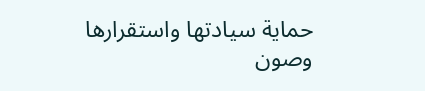حماية سيادتها واستقرارها وصون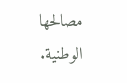مصالحها الوطنية.